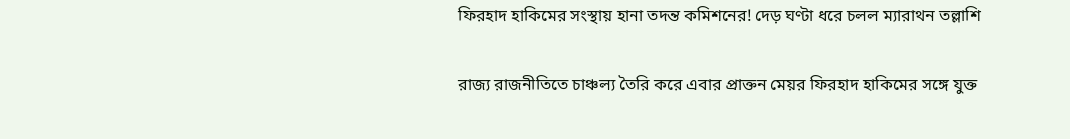ফিরহাদ হাকিমের সংস্থায় হানা তদন্ত কমিশনের! দেড় ঘণ্টা ধরে চলল ম্যারাথন তল্লাশি

রাজ্য রাজনীতিতে চাঞ্চল্য তৈরি করে এবার প্রাক্তন মেয়র ফিরহাদ হাকিমের সঙ্গে যুক্ত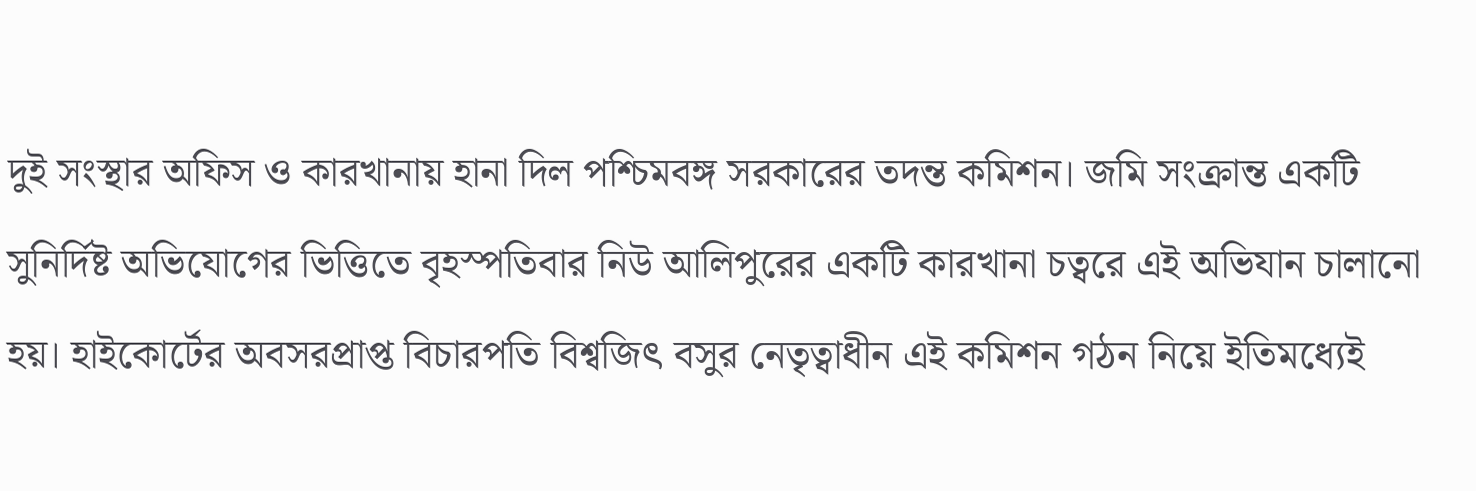দুই সংস্থার অফিস ও কারখানায় হানা দিল পশ্চিমবঙ্গ সরকারের তদন্ত কমিশন। জমি সংক্রান্ত একটি সুনির্দিষ্ট অভিযোগের ভিত্তিতে বৃহস্পতিবার নিউ আলিপুরের একটি কারখানা চত্বরে এই অভিযান চালানো হয়। হাইকোর্টের অবসরপ্রাপ্ত বিচারপতি বিশ্বজিৎ বসুর নেতৃত্বাধীন এই কমিশন গঠন নিয়ে ইতিমধ্যেই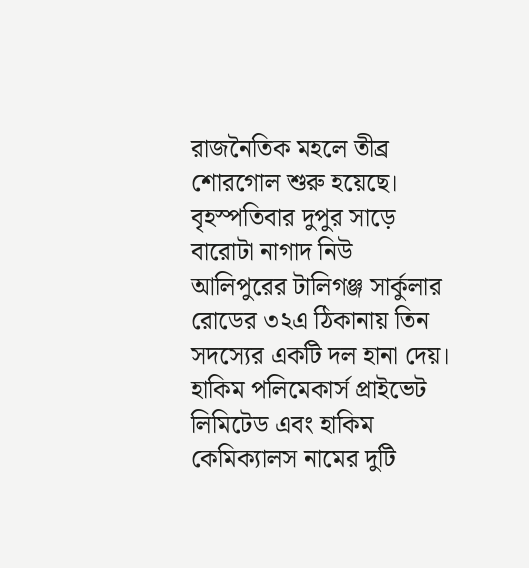রাজনৈতিক মহলে তীব্র শোরগোল শুরু হয়েছে।
বৃহস্পতিবার দুপুর সাড়ে বারোটা নাগাদ নিউ আলিপুরের টালিগঞ্জ সার্কুলার রোডের ৩২এ ঠিকানায় তিন সদস্যের একটি দল হানা দেয়। হাকিম পলিমেকার্স প্রাইভেট লিমিটেড এবং হাকিম কেমিক্যালস নামের দুটি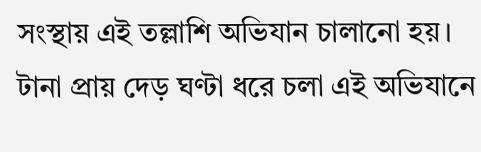সংস্থায় এই তল্লাশি অভিযান চালানো হয়। টানা প্রায় দেড় ঘণ্টা ধরে চলা এই অভিযানে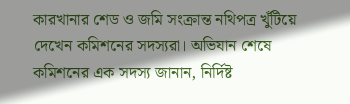কারখানার শেড ও জমি সংক্রান্ত নথিপত্র খুঁটিয়ে দেখেন কমিশনের সদস্যরা। অভিযান শেষে কমিশনের এক সদস্য জানান, নির্দিষ্ট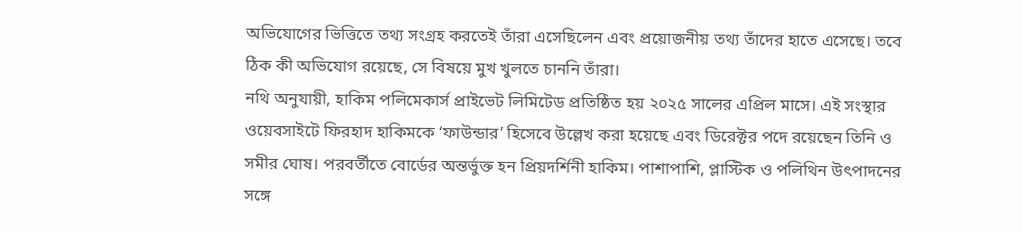অভিযোগের ভিত্তিতে তথ্য সংগ্রহ করতেই তাঁরা এসেছিলেন এবং প্রয়োজনীয় তথ্য তাঁদের হাতে এসেছে। তবে ঠিক কী অভিযোগ রয়েছে, সে বিষয়ে মুখ খুলতে চাননি তাঁরা।
নথি অনুযায়ী, হাকিম পলিমেকার্স প্রাইভেট লিমিটেড প্রতিষ্ঠিত হয় ২০২৫ সালের এপ্রিল মাসে। এই সংস্থার ওয়েবসাইটে ফিরহাদ হাকিমকে ‘ফাউন্ডার’ হিসেবে উল্লেখ করা হয়েছে এবং ডিরেক্টর পদে রয়েছেন তিনি ও সমীর ঘোষ। পরবর্তীতে বোর্ডের অন্তর্ভুক্ত হন প্রিয়দর্শিনী হাকিম। পাশাপাশি, প্লাস্টিক ও পলিথিন উৎপাদনের সঙ্গে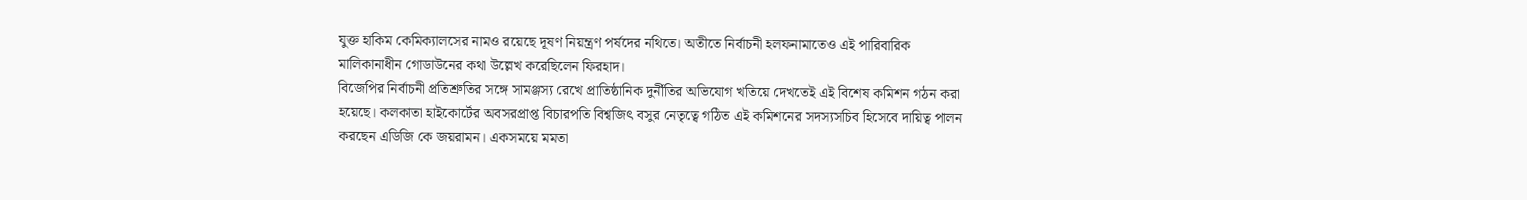যুক্ত হাকিম কেমিক্যালসের নামও রয়েছে দূষণ নিয়ন্ত্রণ পর্ষদের নথিতে। অতীতে নির্বাচনী হলফনামাতেও এই পারিবারিক মালিকানাধীন গোডাউনের কথা উল্লেখ করেছিলেন ফিরহাদ।
বিজেপির নির্বাচনী প্রতিশ্রুতির সঙ্গে সামঞ্জস্য রেখে প্রাতিষ্ঠানিক দুর্নীতির অভিযোগ খতিয়ে দেখতেই এই বিশেষ কমিশন গঠন করা হয়েছে। কলকাতা হাইকোর্টের অবসরপ্রাপ্ত বিচারপতি বিশ্বজিৎ বসুর নেতৃত্বে গঠিত এই কমিশনের সদস্যসচিব হিসেবে দায়িত্ব পালন করছেন এডিজি কে জয়রামন। একসময়ে মমতা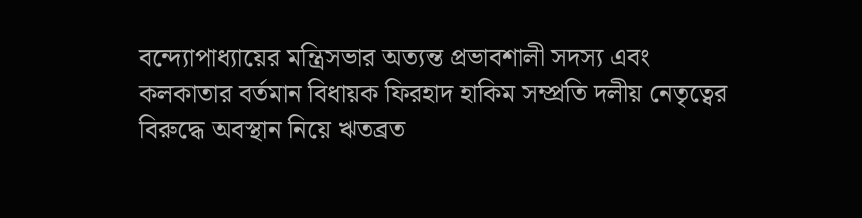বন্দ্যোপাধ্যায়ের মন্ত্রিসভার অত্যন্ত প্রভাবশালী সদস্য এবং কলকাতার বর্তমান বিধায়ক ফিরহাদ হাকিম সম্প্রতি দলীয় নেতৃত্বের বিরুদ্ধে অবস্থান নিয়ে ঋতব্রত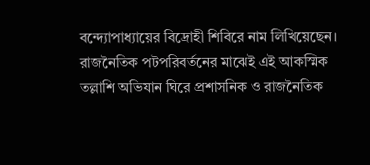বন্দ্যোপাধ্যায়ের বিদ্রোহী শিবিরে নাম লিখিয়েছেন। রাজনৈতিক পটপরিবর্তনের মাঝেই এই আকস্মিক তল্লাশি অভিযান ঘিরে প্রশাসনিক ও রাজনৈতিক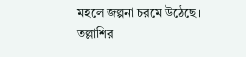মহলে জল্পনা চরমে উঠেছে। তল্লাশির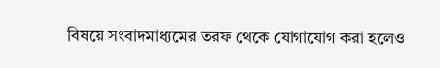বিষয়ে সংবাদমাধ্যমের তরফ থেকে যোগাযোগ করা হলেও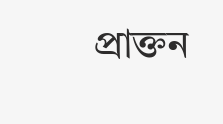প্রাক্তন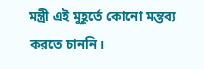মন্ত্রী এই মুহূর্তে কোনো মন্তব্য করতে চাননি।